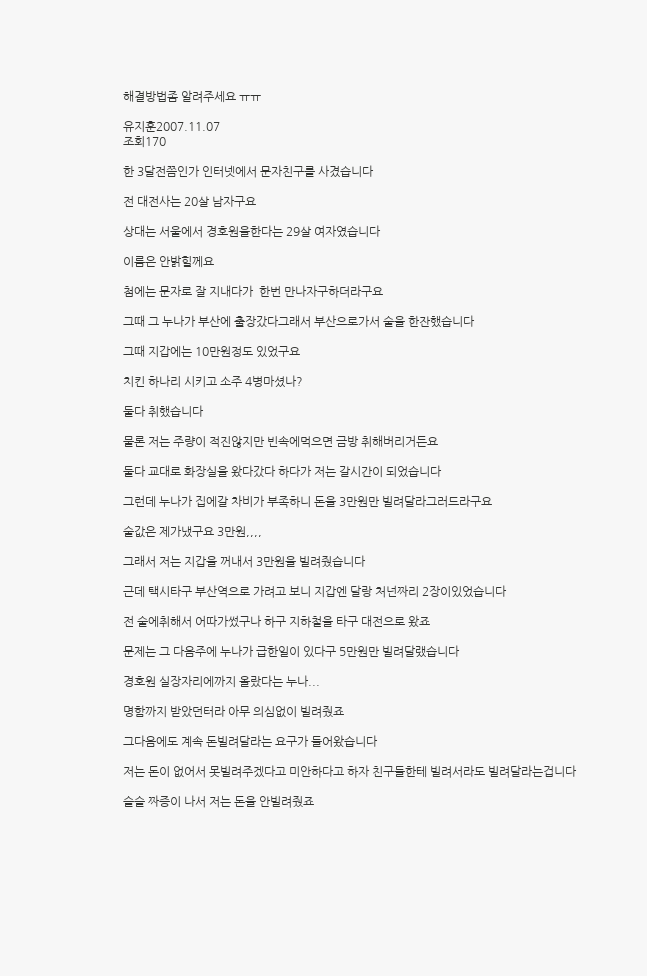해결방법좀 알려주세요 ㅠㅠ

유지훈2007.11.07
조회170

한 3달전쯤인가 인터넷에서 문자친구를 사겼습니다

전 대전사는 20살 남자구요

상대는 서울에서 경호원을한다는 29살 여자였습니다

이름은 안밝힐께요

첨에는 문자로 잘 지내다가  한번 만나자구하더라구요

그때 그 누나가 부산에 출장갔다그래서 부산으로가서 술을 한잔했습니다

그때 지갑에는 10만원정도 있었구요

치킨 하나리 시키고 소주 4병마셨나?

둘다 취했습니다

물론 저는 주량이 적진않지만 빈속에먹으면 금방 취해버리거든요

둘다 교대로 화장실을 왔다갔다 하다가 저는 갈시간이 되었습니다

그런데 누나가 집에갈 차비가 부족하니 돈을 3만원만 빌려달라그러드라구요

술값은 제가냈구요 3만원,,,,

그래서 저는 지갑을 꺼내서 3만원을 빌려줬습니다

근데 택시타구 부산역으로 가려고 보니 지갑엔 달랑 처넌짜리 2장이있었습니다

전 술에취해서 어따가썼구나 하구 지하철을 타구 대전으로 왔죠

문제는 그 다음주에 누나가 급한일이 있다구 5만원만 빌려달랬습니다

경호원 실장자리에까지 올랐다는 누나...

명함까지 받았던터라 아무 의심없이 빌려줬죠

그다음에도 계속 돈빌려달라는 요구가 들어왔습니다

저는 돈이 없어서 못빌려주겠다고 미안하다고 하자 친구들한테 빌려서라도 빌려달라는겁니다

슬슬 짜증이 나서 저는 돈을 안빌려줬죠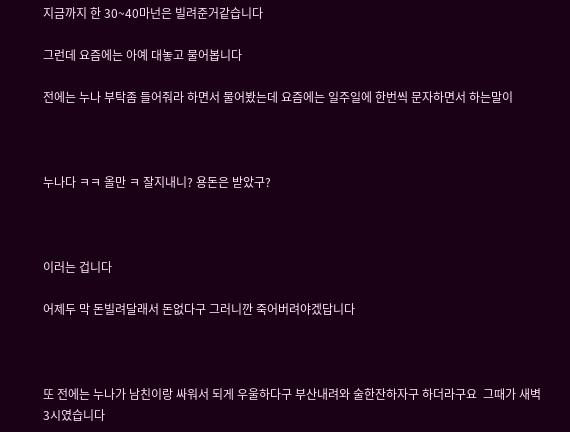지금까지 한 30~40마넌은 빌려준거같습니다

그런데 요즘에는 아예 대놓고 물어봅니다

전에는 누나 부탁좀 들어줘라 하면서 물어봤는데 요즘에는 일주일에 한번씩 문자하면서 하는말이



누나다 ㅋㅋ 올만 ㅋ 잘지내니? 용돈은 받았구?



이러는 겁니다

어제두 막 돈빌려달래서 돈없다구 그러니깐 죽어버려야겠답니다



또 전에는 누나가 남친이랑 싸워서 되게 우울하다구 부산내려와 술한잔하자구 하더라구요  그때가 새벽 3시였습니다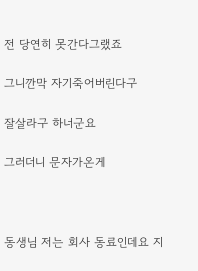전 당연히 못간다그랬죠

그니깐막 자기죽어버린다구

잘살라구 하너군요

그러더니 문자가온게



동생님 저는 회사 동료인데요 지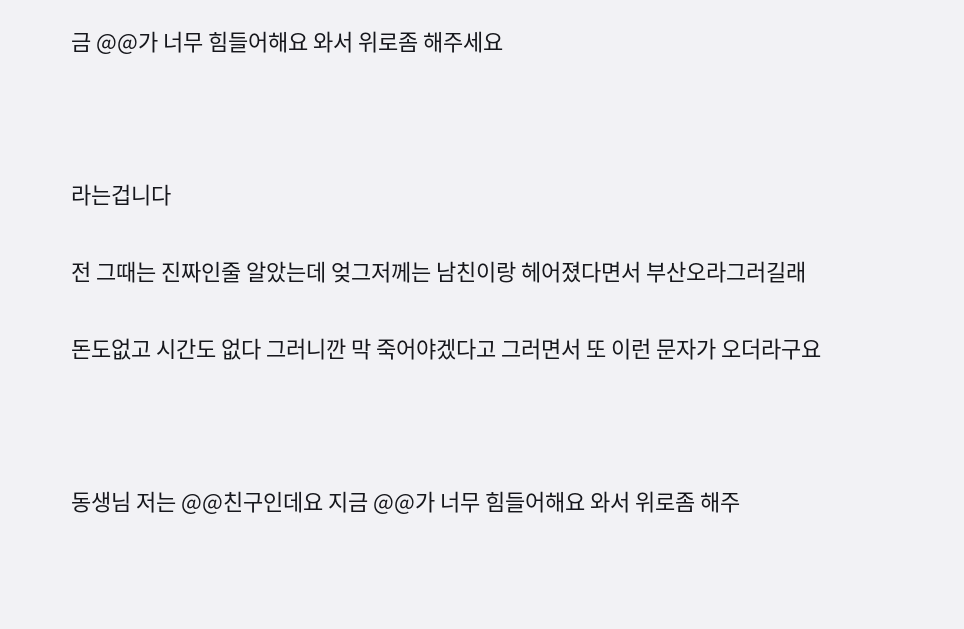금 @@가 너무 힘들어해요 와서 위로좀 해주세요



라는겁니다

전 그때는 진짜인줄 알았는데 엊그저께는 남친이랑 헤어졌다면서 부산오라그러길래

돈도없고 시간도 없다 그러니깐 막 죽어야겠다고 그러면서 또 이런 문자가 오더라구요



동생님 저는 @@친구인데요 지금 @@가 너무 힘들어해요 와서 위로좀 해주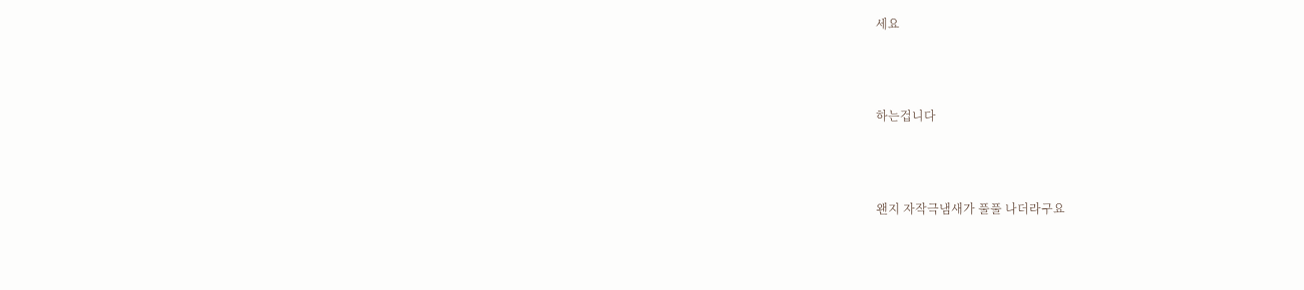세요



하는겁니다



왠지 자작극냄새가 풀풀 나더라구요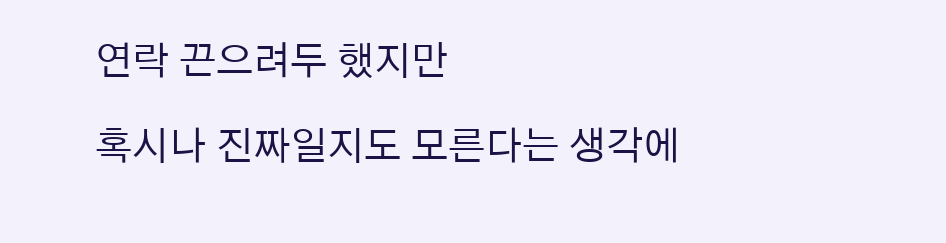연락 끈으려두 했지만

혹시나 진짜일지도 모른다는 생각에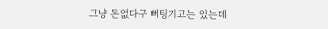그냥 돈없다구 뻐팅기고는 있는데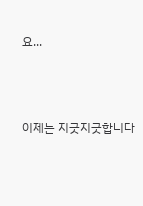요...



이제는 지긋지긋합니다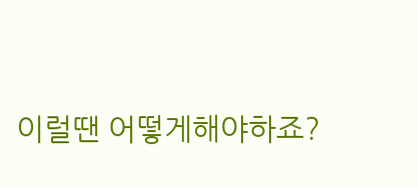이럴땐 어떻게해야하죠?